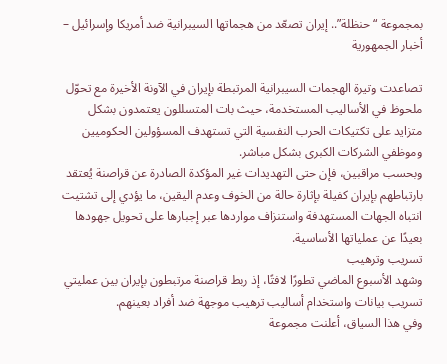بمجموعة “حنظلة”.. إيران تصعّد من هجماتها السيبرانية ضد أمريكا وإسرائيل – أخبار الجمهورية

تصاعدت وتيرة الهجمات السيبرانية المرتبطة بإيران في الآونة الأخيرة مع تحوّل ملحوظ في الأساليب المستخدمة، حيث بات المتسللون يعتمدون بشكل متزايد على تكتيكات الحرب النفسية التي تستهدف المسؤولين الحكوميين وموظفي الشركات الكبرى بشكل مباشر.
وبحسب مراقبين، فإن حتى التهديدات غير المؤكدة الصادرة عن قراصنة يُعتقد بارتباطهم بإيران كفيلة بإثارة حالة من الخوف وعدم اليقين، ما يؤدي إلى تشتيت انتباه الجهات المستهدفة واستنزاف مواردها عبر إجبارها على تحويل جهودها بعيدًا عن عملياتها الأساسية.
تسريب وترهيب
وشهد الأسبوع الماضي تطورًا لافتًا، إذ ربط قراصنة مرتبطون بإيران بين عمليتي تسريب بيانات واستخدام أساليب ترهيب موجهة ضد أفراد بعينهم.
وفي هذا السياق، أعلنت مجموعة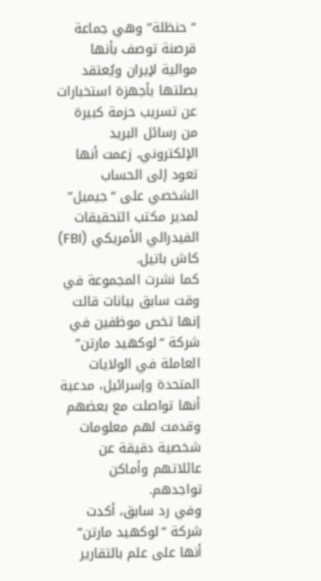“حنظلة” وهي جماعة قرصنة توصف بأنها موالية لإيران ويُعتقد بصلتها بأجهزة استخبارات عن تسريب حزمة كبيرة من رسائل البريد الإلكتروني، زعمت أنها تعود إلى الحساب الشخصي على “جيميل” لمدير مكتب التحقيقات الفيدرالي الأمريكي (FBI) كاش باتيل.
كما نشرت المجموعة في وقت سابق بيانات قالت إنها تخص موظفين في شركة “لوكهيد مارتن” العاملة في الولايات المتحدة وإسرائيل، مدعية أنها تواصلت مع بعضهم وقدمت لهم معلومات شخصية دقيقة عن عائلاتهم وأماكن تواجدهم.
وفي رد سابق، أكدت شركة “لوكهيد مارتن” أنها على علم بالتقارير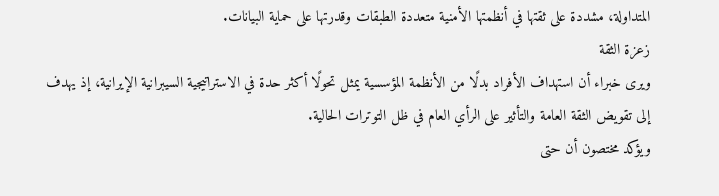المتداولة، مشددة على ثقتها في أنظمتها الأمنية متعددة الطبقات وقدرتها على حماية البيانات.
زعزة الثقة
ويرى خبراء أن استهداف الأفراد بدلًا من الأنظمة المؤسسية يمثل تحولًا أكثر حدة في الاستراتيجية السيبرانية الإيرانية، إذ يهدف إلى تقويض الثقة العامة والتأثير على الرأي العام في ظل التوترات الحالية.
ويؤكد مختصون أن حتى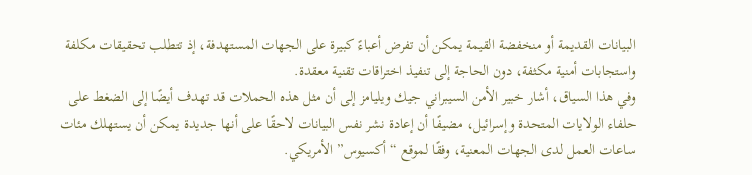البيانات القديمة أو منخفضة القيمة يمكن أن تفرض أعباءً كبيرة على الجهات المستهدفة، إذ تتطلب تحقيقات مكلفة واستجابات أمنية مكثفة، دون الحاجة إلى تنفيذ اختراقات تقنية معقدة.
وفي هذا السياق، أشار خبير الأمن السيبراني جيك ويليامز إلى أن مثل هذه الحملات قد تهدف أيضًا إلى الضغط على حلفاء الولايات المتحدة وإسرائيل، مضيفًا أن إعادة نشر نفس البيانات لاحقًا على أنها جديدة يمكن أن يستهلك مئات ساعات العمل لدى الجهات المعنية، وفقًا لموقع “أكسيوس” الأمريكي.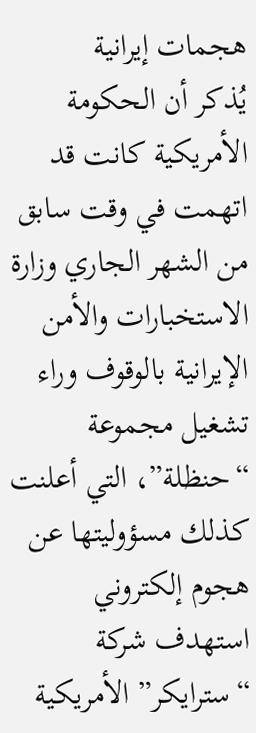هجمات إيرانية
يُذكر أن الحكومة الأمريكية كانت قد اتهمت في وقت سابق من الشهر الجاري وزارة الاستخبارات والأمن الإيرانية بالوقوف وراء تشغيل مجموعة “حنظلة”، التي أعلنت كذلك مسؤوليتها عن هجوم إلكتروني استهدف شركة “سترايكر” الأمريكية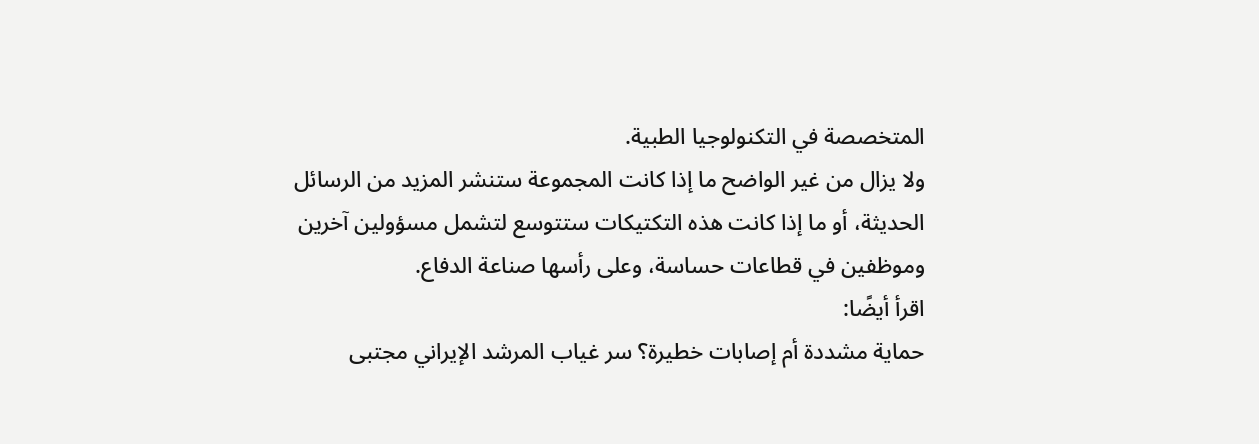المتخصصة في التكنولوجيا الطبية.
ولا يزال من غير الواضح ما إذا كانت المجموعة ستنشر المزيد من الرسائل الحديثة، أو ما إذا كانت هذه التكتيكات ستتوسع لتشمل مسؤولين آخرين وموظفين في قطاعات حساسة، وعلى رأسها صناعة الدفاع.
اقرأ أيضًا:
حماية مشددة أم إصابات خطيرة؟ سر غياب المرشد الإيراني مجتبى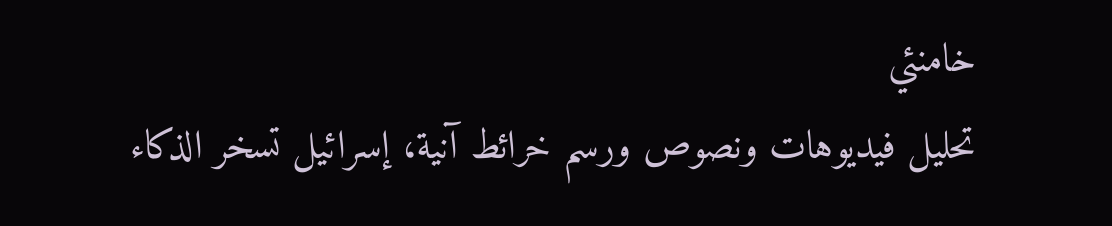خامنئي
تحليل فيديوهات ونصوص ورسم خرائط آنية، إسرائيل تسخر الذكاء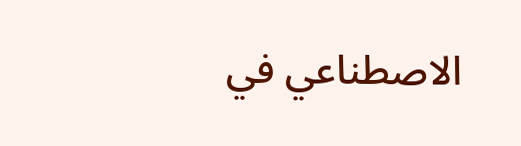الاصطناعي في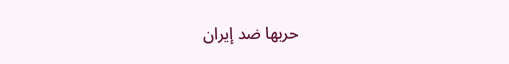حربها ضد إيران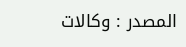المصدر : وكالات